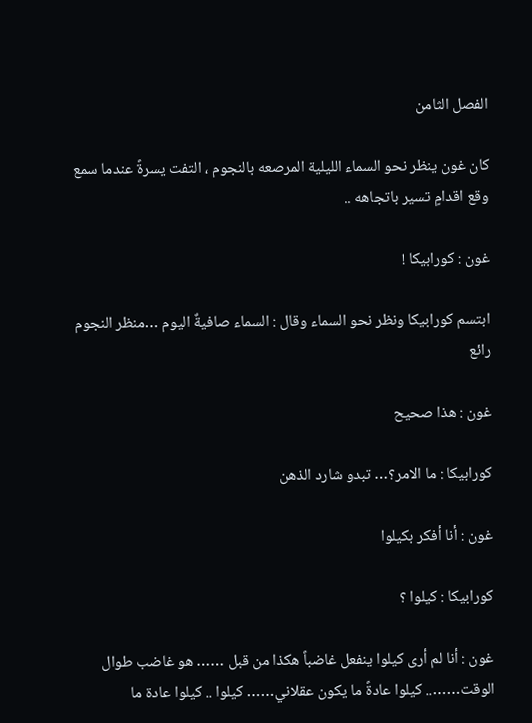الفصل الثامن

كان غون ينظر نحو السماء الليلية المرصعه بالنجوم ، التفت يسرةً عندما سمع وقع اقدامٍ تسير باتجاهه ..

غون : كورابيكا !

ابتسم كورابيكا ونظر نحو السماء وقال : السماء صافيةٌ اليوم …منظر النجوم رائع

غون : هذا صحيح

كورابيكا : ما الامر؟… تبدو شارد الذهن

غون : أنا أفكر بكيلوا

كورابيكا : كيلوا ؟

غون : أنا لم أرى كيلوا ينفعل غاضباً هكذا من قبل …… هو غاضب طوال الوقت…….. كيلوا عادةً ما يكون عقلاني…… كيلوا .. كيلوا عادة ما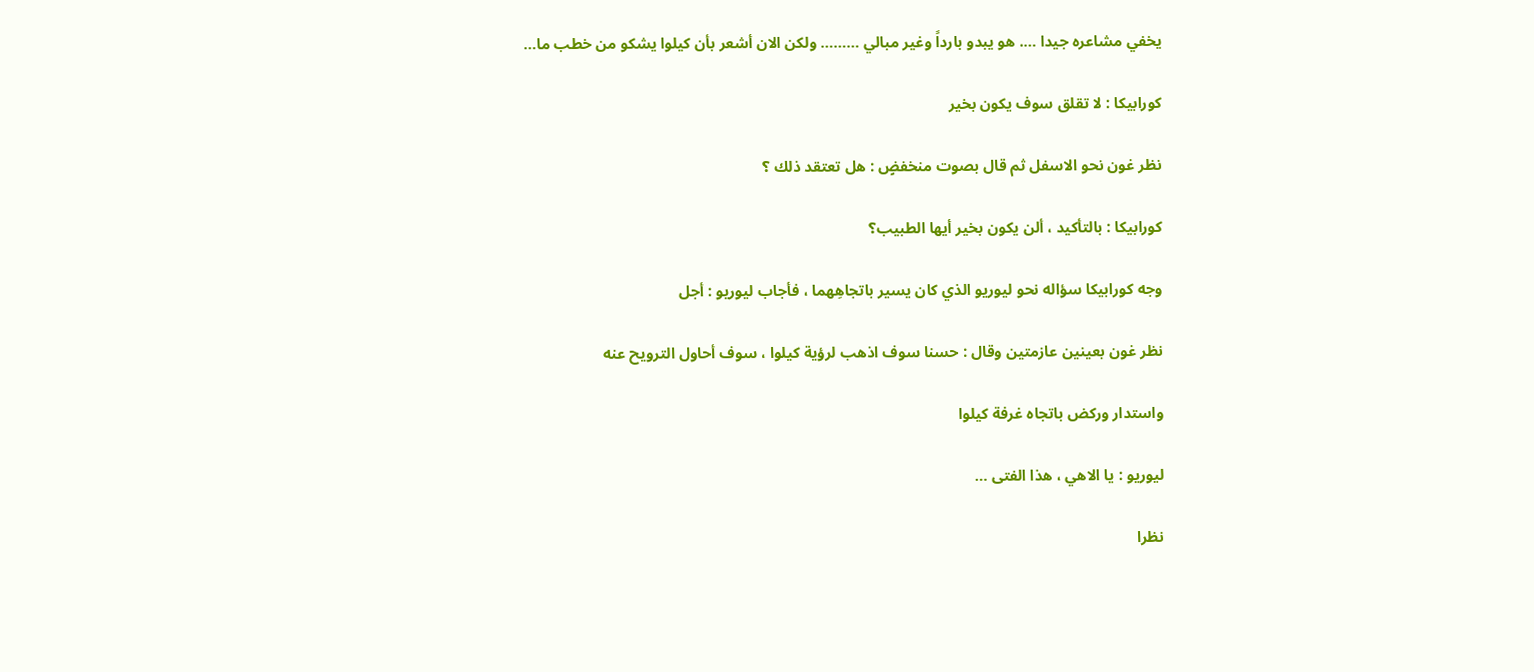يخفي مشاعره جيدا …. هو يبدو بارداً وغير مبالي ……… ولكن الان أشعر بأن كيلوا يشكو من خطب ما…

كورابيكا : لا تقلق سوف يكون بخير

نظر غون نحو الاسفل ثم قال بصوت منخفضٍ : هل تعتقد ذلك ؟

كورابيكا : بالتأكيد ، ألن يكون بخير أيها الطبيب؟

وجه كورابيكا سؤاله نحو ليوريو الذي كان يسير باتجاهِهما ، فأجاب ليوريو : أجل

نظر غون بعينين عازمتين وقال : حسنا سوف اذهب لرؤية كيلوا ، سوف أحاول الترويح عنه

واستدار وركض باتجاه غرفة كيلوا

ليوريو : يا الاهي ، هذا الفتى …

نظرا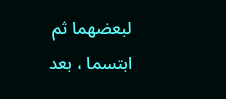لبعضهما ثم ابتسما ، بعد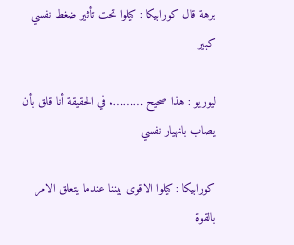برهة قال كورابيكا : كيلوا تحت تأثير ضغط نفسي كبير

ليوريو : هذا صحيح ………. في الحقيقة أنا قلق بأن يصاب بانهيار نفسي

كورابيكا : كيلوا الاقوى بيننا عندما يتعلق الامر بالقوة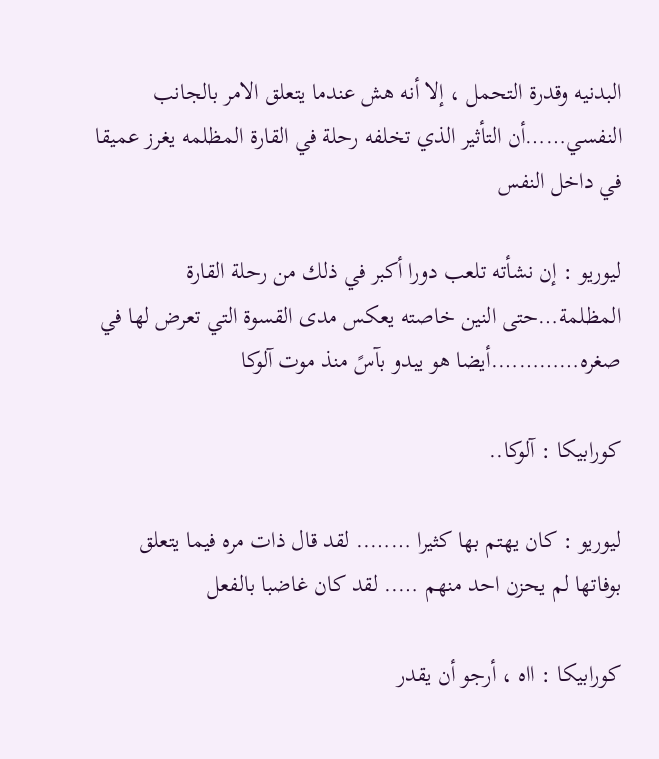البدنيه وقدرة التحمل ، إلا أنه هش عندما يتعلق الامر بالجانب النفسي……أن التأثير الذي تخلفه رحلة في القارة المظلمه يغرز عميقا في داخل النفس

ليوريو : إن نشأته تلعب دورا أكبر في ذلك من رحلة القارة المظلمة…حتى النين خاصته يعكس مدى القسوة التي تعرض لها في صغره………….أيضا هو يبدو بآسً منذ موت آلوكا

كورابيكا : آلوكا..

ليوريو : كان يهتم بها كثيرا …….. لقد قال ذات مره فيما يتعلق بوفاتها لم يحزن احد منهم ….. لقد كان غاضبا بالفعل

كورابيكا : ااه ، أرجو أن يقدر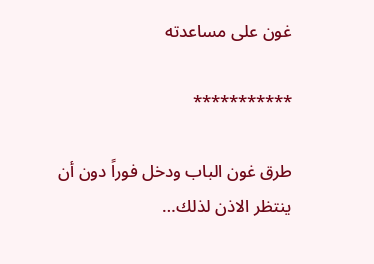غون على مساعدته

***********

طرق غون الباب ودخل فوراً دون أن ينتظر الاذن لذلك…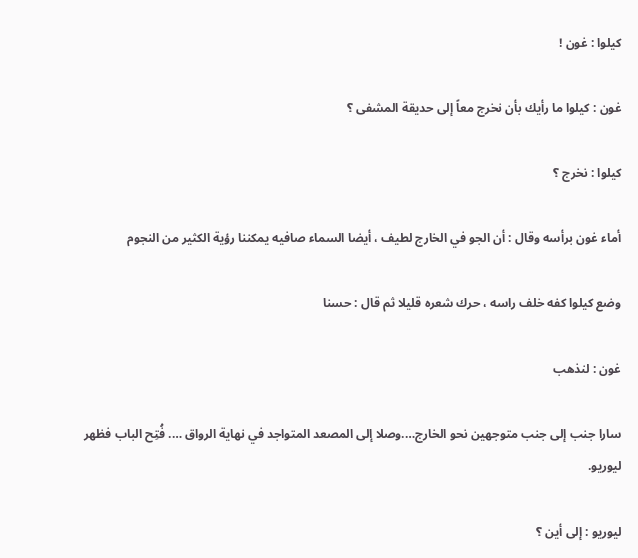كيلوا : غون !

غون : كيلوا ما رأيك بأن نخرج معاً إلى حديقة المشفى ؟

كيلوا : نخرج ؟

أماء غون برأسه وقال : أن الجو في الخارج لطيف ، أيضا السماء صافيه يمكننا رؤية الكثير من النجوم

وضع كيلوا كفه خلف راسه ، حرك شعره قليلا ثم قال : حسنا

غون : لنذهب

سارا جنب إلى جنب متوجهين نحو الخارج….وصلا إلى المصعد المتواجد في نهاية الرواق …. فُتِح الباب فظهر ليوريو.

ليوريو : إلى أين ؟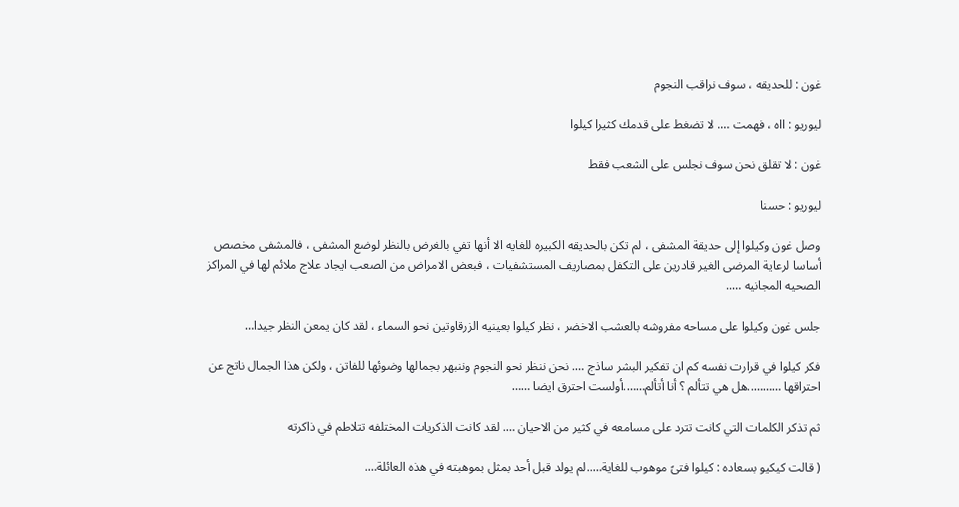غون : للحديقه ، سوف نراقب النجوم

ليوريو : ااه ، فهمت …. لا تضغط على قدمك كثيرا كيلوا

غون : لا تقلق نحن سوف نجلس على الشعب فقط

ليوريو : حسنا

وصل غون وكيلوا إلى حديقة المشفى ، لم تكن بالحديقه الكبيره للغايه الا أنها تفي بالغرض بالنظر لوضع المشفى ، فالمشفى مخصص أساسا لرعاية المرضى الغير قادرين على التكفل بمصاريف المستشفيات ، فبعض الامراض من الصعب ايجاد علاج ملائم لها في المراكز الصحيه المجانيه …..

جلس غون وكيلوا على مساحه مفروشه بالعشب الاخضر ، نظر كيلوا بعينيه الزرقاوتين نحو السماء ، لقد كان يمعن النظر جيدا…

فكر كيلوا في قرارت نفسه كم ان تفكير البشر ساذج …. نحن ننظر نحو النجوم وننبهر بجمالها وضوئها للفاتن ، ولكن هذا الجمال ناتج عن احتراقها ………..هل هي تتألم ؟ أنا أتألم…….أولست احترق ايضا ……

ثم تذكر الكلمات التي كانت تترد على مسامعه في كثير من الاحيان …. لقد كانت الذكريات المختلفه تتلاطم في ذاكرته

( قالت كيكيو بسعاده : كيلوا فتىً موهوب للغاية…..لم يولد قبل أحد بمثل بموهبته في هذه العائلة….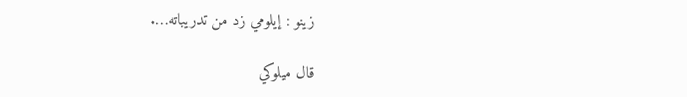زينو : إيلومي زد من تدريباته….

قال ميلوكي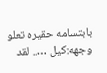بابتسامه حقيره تعلو وجهه:كيل ….. لقد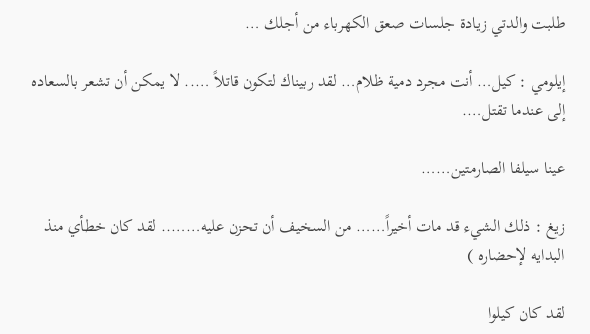طلبت والدتي زيادة جلسات صعق الكهرباء من أجلك …

إيلومي : كيل… أنت مجرد دمية ظلام… لقد ربيناك لتكون قاتلاً ….. لا يمكن أن تشعر بالسعاده إلى عندما تقتل….

عينا سيلفا الصارمتين……

زيغ : ذلك الشيء قد مات أخيراً…… من السخيف أن تحزن عليه…….. لقد كان خطأي منذ البدايه لإحضاره )

لقد كان كيلوا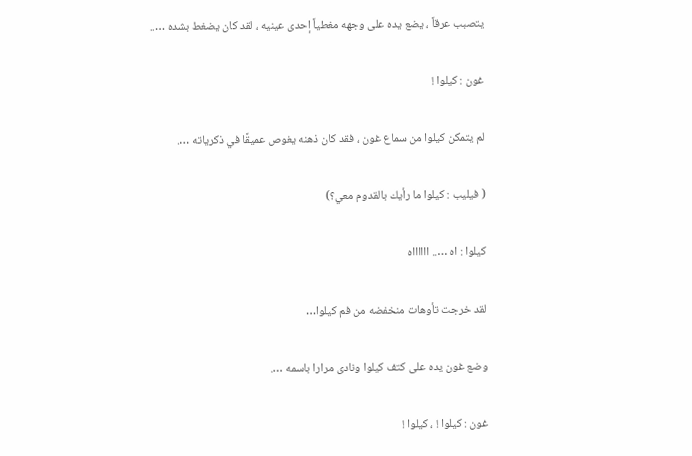يتصبب عرقاً ، يضع يده على وجهه مغطياً إحدى عينيه ، لقد كان يضغط بشده …..

غون : كيلوا !

لم يتمكن كيلوا من سماع غون ، فقد كان ذهنه يغوص عميقًا في ذكرياته ….

( فيليب : كيلوا ما رأيك بالقدوم معي؟)

كيلوا : اه ….. ااااااه

لقد خرجت تأوهات منخفضه من فم كيلوا…

وضع غون يده على كتف كيلوا ونادى مرارا باسمه ….

غون : كيلوا ! ، كيلوا !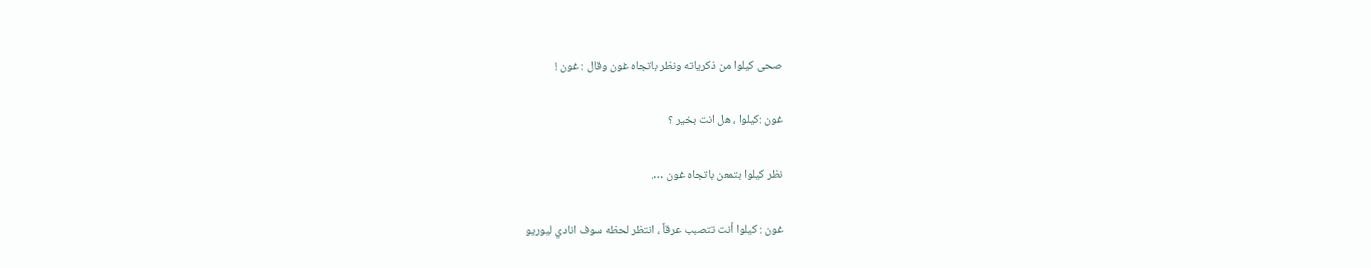صحى كيلوا من ذكرياته ونظر باتجاه غون وقال : غون !

غون :كيلوا ، هل انت بخير ؟

نظر كيلوا بتمعن باتجاه غون ….

غون : كيلوا أنت تتصبب عرقاً ، انتظر لحظه سوف انادي ليوريو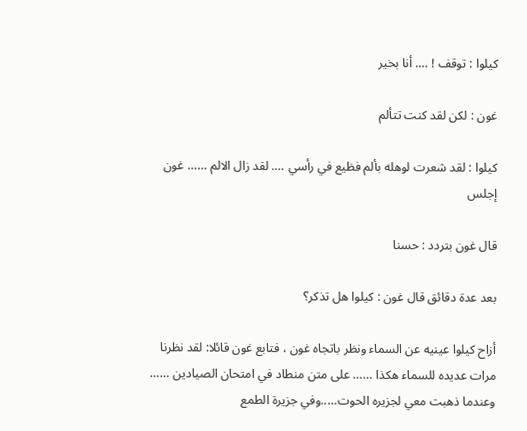كيلوا : توقف ! …. أنا بخير

غون : لكن لقد كنت تتألم

كيلوا : لقد شعرت لوهله بألم فظيع في رأسي …. لقد زال الالم …… غون إجلس

قال غون بتردد : حسنا

بعد عدة دقائق قال غون : كيلوا هل تذكر؟

أزاح كيلوا عينيه عن السماء ونظر باتجاه غون ، فتابع غون قائلا: لقد نظرنا مرات عديده للسماء هكذا …… على متن منطاد في امتحان الصيادين …… وعندما ذهبت معي لجزيره الحوت…..وفي جزيرة الطمع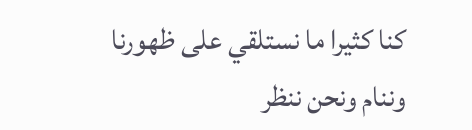كنا كثيرا ما نستلقي على ظهورنا وننام ونحن ننظر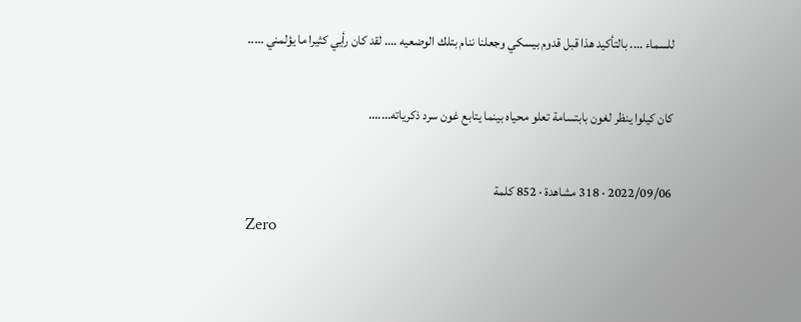للسماء …. بالتأكيد هذا قبل قدوم بيسكي وجعلنا ننام بتلك الوضعيه …. لقد كان رأيي كثيرا ما يؤلمني …..

كان كيلوا ينظر لغون بابتسامة تعلو محياه بينما يتابع غون سرد ذكرياته…….

2022/09/06 · 318 مشاهدة · 852 كلمة
Zero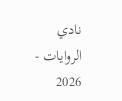نادي الروايات - 2026